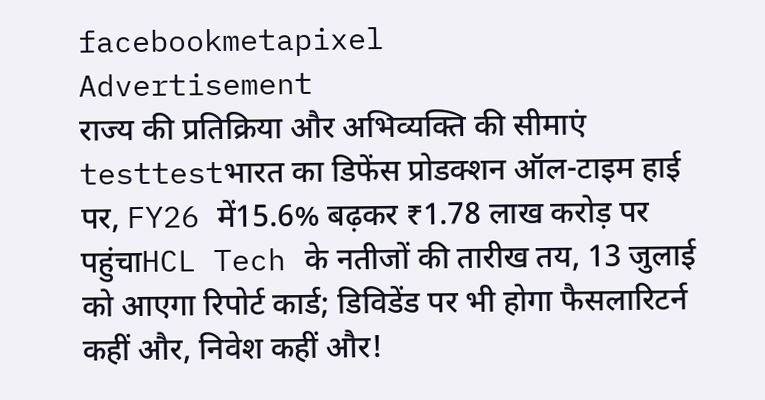facebookmetapixel
Advertisement
राज्य की प्रतिक्रिया और अभिव्यक्ति की सीमाएं testtestभारत का डिफेंस प्रोडक्शन ऑल-टाइम हाई पर, FY26 में15.6% बढ़कर ₹1.78 लाख करोड़ पर पहुंचाHCL Tech के नतीजों की तारीख तय, 13 जुलाई को आएगा रिपोर्ट कार्ड; डिविडेंड पर भी होगा फैसलारिटर्न कहीं और, निवेश कहीं और!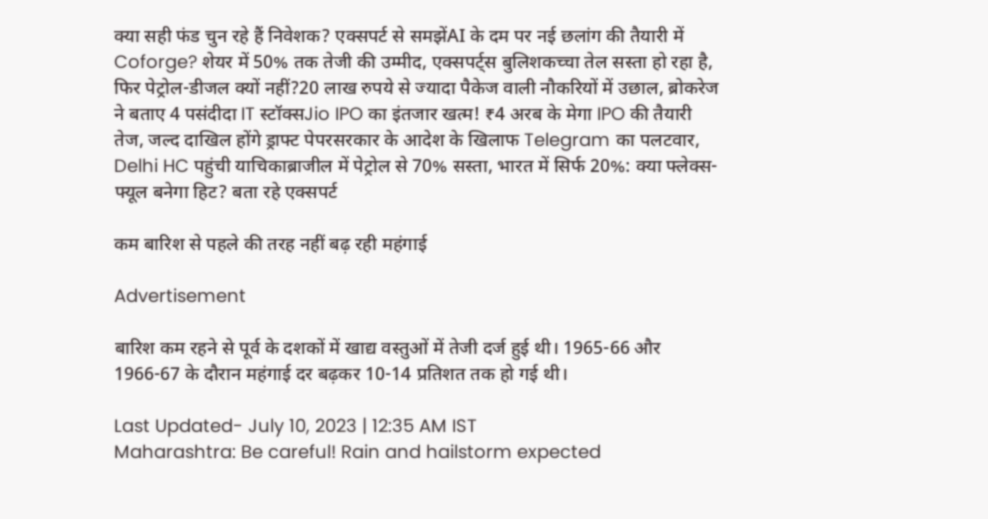क्या सही फंड चुन रहे हैं निवेशक? एक्सपर्ट से समझेंAI के दम पर नई छलांग की तैयारी में Coforge? शेयर में 50% तक तेजी की उम्मीद, एक्सपर्ट्स बुलिशकच्चा तेल सस्ता हो रहा है, फिर पेट्रोल-डीजल क्यों नहीं?20 लाख रुपये से ज्यादा पैकेज वाली नौकरियों में उछाल, ब्रोकरेज ने बताए 4 पसंदीदा IT स्टॉक्सJio IPO का इंतजार खत्म! ₹4 अरब के मेगा IPO की तैयारी तेज, जल्द दाखिल होंगे ड्राफ्ट पेपरसरकार के आदेश के खिलाफ Telegram का पलटवार, Delhi HC पहुंची याचिकाब्राजील में पेट्रोल से 70% सस्ता, भारत में सिर्फ 20%: क्या फ्लेक्स-फ्यूल बनेगा हिट? बता रहे एक्सपर्ट

कम बारिश से पहले की तरह नहीं बढ़ रही महंगाई

Advertisement

बारिश कम रहने से पूर्व के दशकों में खाद्य वस्तुओं में तेजी दर्ज हुई थी। 1965-66 और 1966-67 के दौरान महंगाई दर बढ़कर 10-14 प्रतिशत तक हो गई थी।

Last Updated- July 10, 2023 | 12:35 AM IST
Maharashtra: Be careful! Rain and hailstorm expected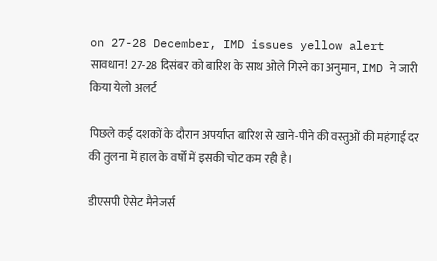on 27-28 December, IMD issues yellow alert सावधान! 27-28 दिसंबर को बारिश के साथ ओले गिरने का अनुमान, IMD ने जारी किया येलो अलर्ट

पिछले कई दशकों के दौरान अपर्याप्त बारिश से खाने-पीने की वस्तुओं की महंगाई दर की तुलना में हाल के वर्षों में इसकी चोट कम रही है।

डीएसपी ऐसेट मैनेजर्स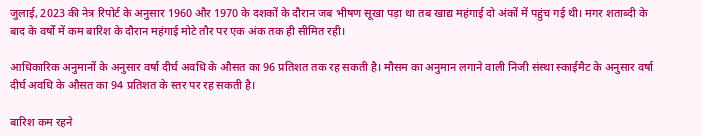जुलाई, 2023 की नेत्र रिपोर्ट के अनुसार 1960 और 1970 के दशकों के दौरान जब भीषण सूखा पड़ा था तब खाद्य महंगाई दो अंकों में पहुंच गई थी। मगर शताब्दी के बाद के वर्षों में कम बारिश के दौरान महंगाई मोटे तौर पर एक अंक तक ही सीमित रही।

आधिकारिक अनुमानों के अनुसार वर्षा दीर्घ अवधि के औसत का 96 प्रतिशत तक रह सकती है। मौसम का अनुमान लगाने वाली निजी संस्था स्काईमैट के अनुसार वर्षा दीर्घ अवधि के औसत का 94 प्रतिशत के स्तर पर रह सकती है।

बारिश कम रहने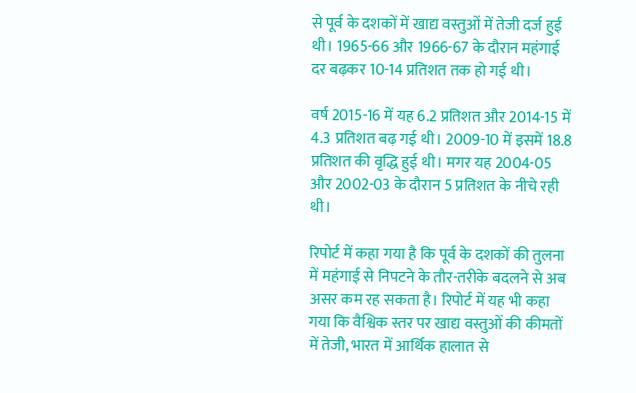से पूर्व के दशकों में खाद्य वस्तुओं में तेजी दर्ज हुई थी। 1965-66 और 1966-67 के दौरान महंगाई दर बढ़कर 10-14 प्रतिशत तक हो गई थी।

वर्ष 2015-16 में यह 6.2 प्रतिशत और 2014-15 में 4.3 प्रतिशत बढ़ गई थी। 2009-10 में इसमें 18.8 प्रतिशत की वृद्धि हुई थी। मगर यह 2004-05 और 2002-03 के दौरान 5 प्रतिशत के नीचे रही थी।

रिपोर्ट में कहा गया है कि पूर्व के दशकों की तुलना में महंगाई से निपटने के तौर-तरीके बदलने से अब असर कम रह सकता है। रिपोर्ट में यह भी कहा गया कि वैश्विक स्तर पर खाद्य वस्तुओं की कीमतों में तेजी, भारत में आर्थिक हालात से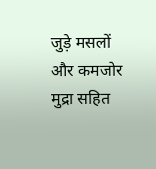जुड़े मसलों और कमजोर मुद्रा सहित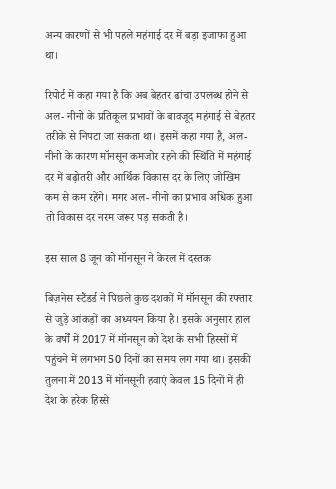अन्य कारणों से भी पहले महंगाई दर में बड़ा इजाफा हुआ था।

रिपोर्ट में कहा गया है कि अब बेहतर ढांचा उपलब्ध होने से अल- नीनो के प्रतिकूल प्रभावों के बावजूद महंगाई से बेहतर तरीके से निपटा जा सकता था। इसमें कहा गया है, अल-नीनो के कारण मॉनसून कमजोर रहने की स्थिति में महंगाई दर में बढ़ोतरी और आर्थिक विकास दर के लिए जोखिम कम से कम रहेंगे। मगर अल- नीनो का प्रभाव अधिक हुआ तो विकास दर नरम जरूर पड़ सकती है।

इस साल 8 जून को मॉनसून ने केरल में दस्तक

बिज़नेस स्टैंडर्ड ने पिछले कुछ दशकों में मॉनसून की रफ्तार से जुड़े आंकड़ों का अध्ययन किया है। इसके अनुसार हाल के वर्षों में 2017 में मॉनसून को देश के सभी हिस्सों में पहुंचने में लगभग 50 दिनों का समय लग गया था। इसकी तुलना में 2013 में मॉनसूनी हवाएं केवल 15 दिनों में ही देश के हरेक हिस्से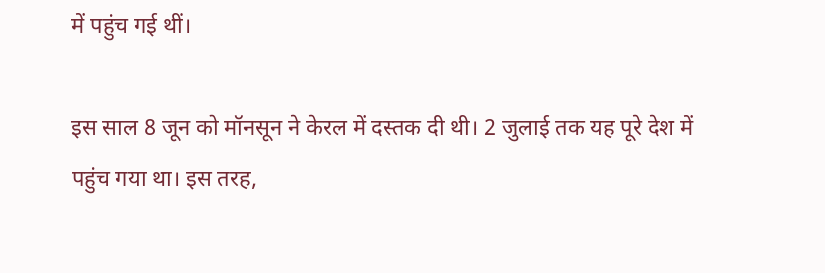में पहुंच गई थीं।

इस साल 8 जून को मॉनसून ने केरल में दस्तक दी थी। 2 जुलाई तक यह पूरे देश में पहुंच गया था। इस तरह,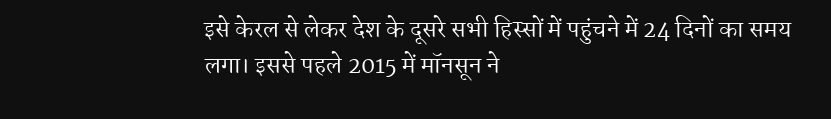इसे केरल से लेकर देश के दूसरे सभी हिस्सों में पहुंचने में 24 दिनों का समय लगा। इससे पहले 2015 में मॉनसून ने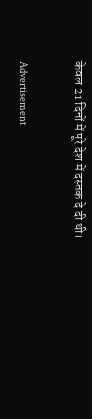केवल 21 दिनों में पूरे देश में दस्तक दे दी थी।

Advertisement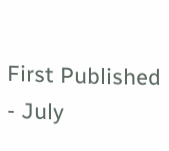First Published - July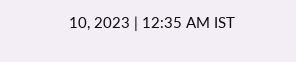10, 2023 | 12:35 AM IST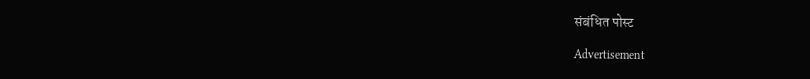संबंधित पोस्ट

Advertisement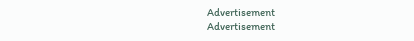Advertisement
Advertisement